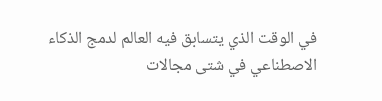في الوقت الذي يتسابق فيه العالم لدمج الذكاء الاصطناعي في شتى مجالات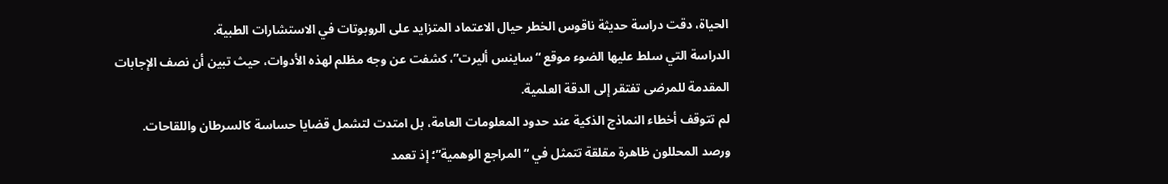الحياة، دقت دراسة حديثة ناقوس الخطر حيال الاعتماد المتزايد على الروبوتات في الاستشارات الطبية.
الدراسة التي سلط عليها الضوء موقع “ساينس أليرت”، كشفت عن وجه مظلم لهذه الأدوات، حيث تبين أن نصف الإجابات المقدمة للمرضى تفتقر إلى الدقة العلمية.
لم تتوقف أخطاء النماذج الذكية عند حدود المعلومات العامة، بل امتدت لتشمل قضايا حساسة كالسرطان واللقاحات.
ورصد المحللون ظاهرة مقلقة تتمثل في “المراجع الوهمية”؛ إذ تعمد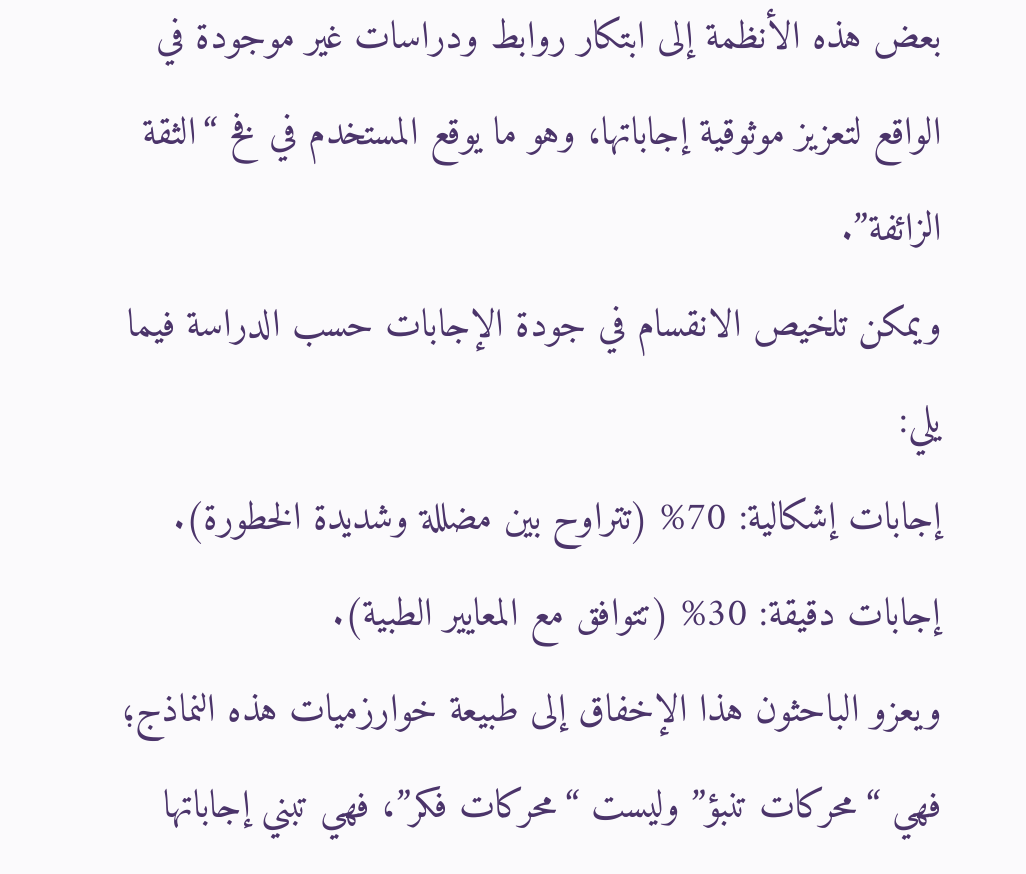بعض هذه الأنظمة إلى ابتكار روابط ودراسات غير موجودة في الواقع لتعزيز موثوقية إجاباتها، وهو ما يوقع المستخدم في فخ “الثقة الزائفة”.
ويمكن تلخيص الانقسام في جودة الإجابات حسب الدراسة فيما يلي:
إجابات إشكالية: 70% (تتراوح بين مضللة وشديدة الخطورة).
إجابات دقيقة: 30% (تتوافق مع المعايير الطبية).
ويعزو الباحثون هذا الإخفاق إلى طبيعة خوارزميات هذه النماذج؛ فهي “محركات تنبؤ” وليست “محركات فكر”، فهي تبني إجاباتها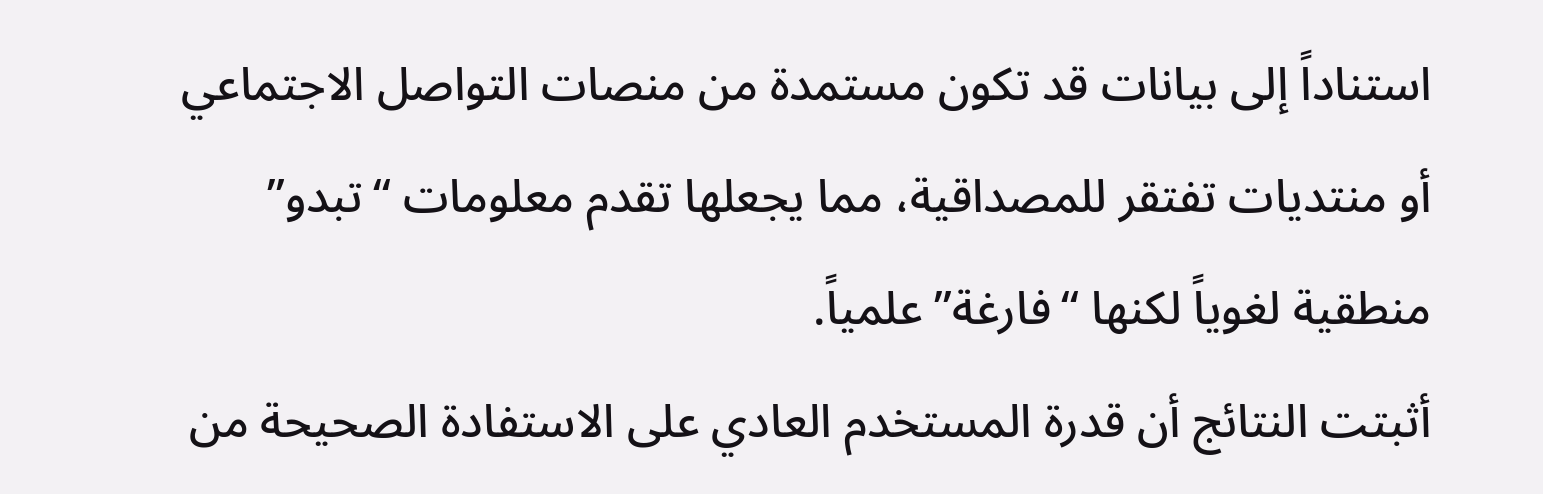استناداً إلى بيانات قد تكون مستمدة من منصات التواصل الاجتماعي أو منتديات تفتقر للمصداقية، مما يجعلها تقدم معلومات “تبدو” منطقية لغوياً لكنها “فارغة” علمياً.
أثبتت النتائج أن قدرة المستخدم العادي على الاستفادة الصحيحة من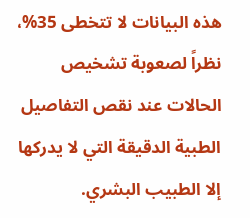هذه البيانات لا تتخطى 35%، نظراً لصعوبة تشخيص الحالات عند نقص التفاصيل الطبية الدقيقة التي لا يدركها إلا الطبيب البشري.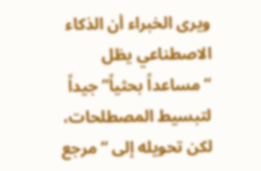ويرى الخبراء أن الذكاء الاصطناعي يظل “مساعداً بحثياً” جيداً لتبسيط المصطلحات، لكن تحويله إلى “مرجع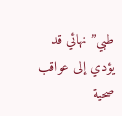طبي” نهائي قد يؤدي إلى عواقب صحية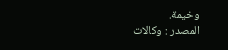وخيمة.
المصدر : وكالات